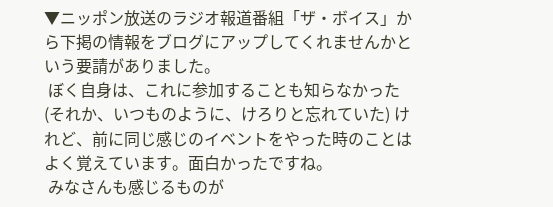▼ニッポン放送のラジオ報道番組「ザ・ボイス」から下掲の情報をブログにアップしてくれませんかという要請がありました。
 ぼく自身は、これに参加することも知らなかった (それか、いつものように、けろりと忘れていた) けれど、前に同じ感じのイベントをやった時のことはよく覚えています。面白かったですね。
 みなさんも感じるものが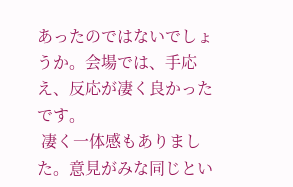あったのではないでしょうか。会場では、手応え、反応が凄く良かったです。
 凄く一体感もありました。意見がみな同じとい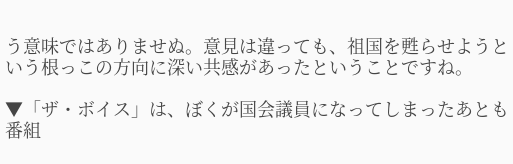う意味ではありませぬ。意見は違っても、祖国を甦らせようという根っこの方向に深い共感があったということですね。

▼「ザ・ボイス」は、ぼくが国会議員になってしまったあとも番組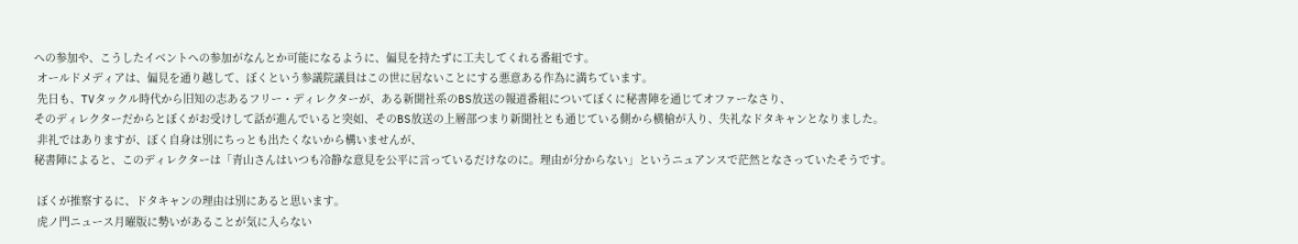への参加や、こうしたイベントへの参加がなんとか可能になるように、偏見を持たずに工夫してくれる番組です。
 オールドメディアは、偏見を通り越して、ぼくという参議院議員はこの世に居ないことにする悪意ある作為に満ちています。
 先日も、TVタックル時代から旧知の志あるフリー・ディレクターが、ある新聞社系のBS放送の報道番組についてぼくに秘書陣を通じてオファーなさり、
そのディレクターだからとぼくがお受けして話が進んでいると突如、そのBS放送の上層部つまり新聞社とも通じている側から横槍が入り、失礼なドタキャンとなりました。
 非礼ではありますが、ぼく自身は別にちっとも出たくないから構いませんが、
秘書陣によると、このディレクターは「青山さんはいつも冷静な意見を公平に言っているだけなのに。理由が分からない」というニュアンスで茫然となさっていたそうです。

 ぼくが推察するに、ドタキャンの理由は別にあると思います。
 虎ノ門ニュース月曜版に勢いがあることが気に入らない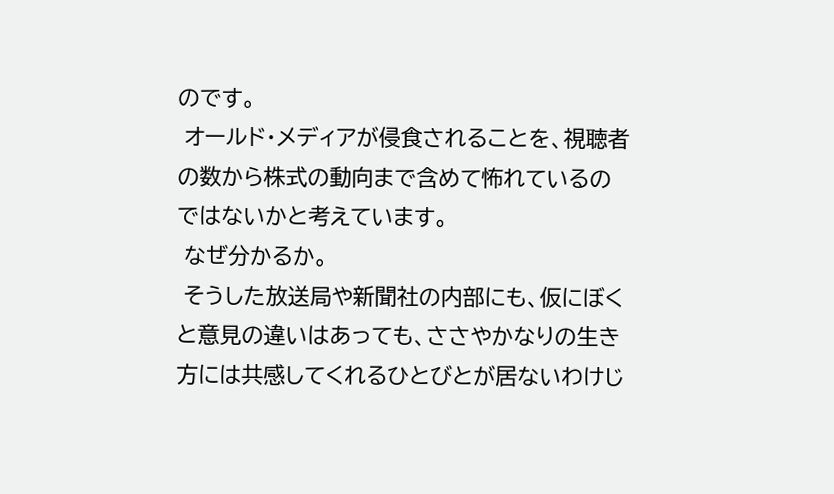のです。
 オールド・メディアが侵食されることを、視聴者の数から株式の動向まで含めて怖れているのではないかと考えています。
 なぜ分かるか。
 そうした放送局や新聞社の内部にも、仮にぼくと意見の違いはあっても、ささやかなりの生き方には共感してくれるひとびとが居ないわけじ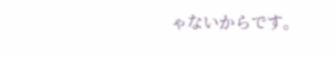ゃないからです。